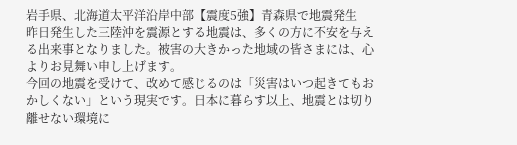岩手県、北海道太平洋沿岸中部【震度5強】青森県で地震発生
昨日発生した三陸沖を震源とする地震は、多くの方に不安を与える出来事となりました。被害の大きかった地域の皆さまには、心よりお見舞い申し上げます。
今回の地震を受けて、改めて感じるのは「災害はいつ起きてもおかしくない」という現実です。日本に暮らす以上、地震とは切り離せない環境に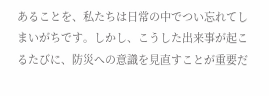あることを、私たちは日常の中でつい忘れてしまいがちです。しかし、こうした出来事が起こるたびに、防災への意識を見直すことが重要だ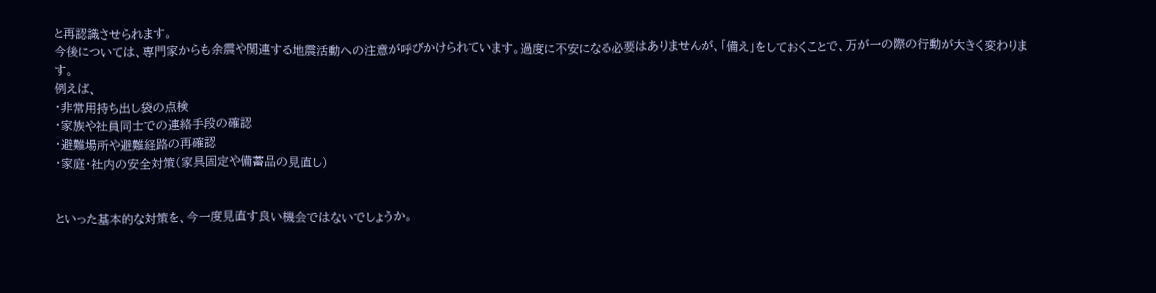と再認識させられます。
今後については、専門家からも余震や関連する地震活動への注意が呼びかけられています。過度に不安になる必要はありませんが、「備え」をしておくことで、万が一の際の行動が大きく変わります。
例えば、
・非常用持ち出し袋の点検
・家族や社員同士での連絡手段の確認
・避難場所や避難経路の再確認
・家庭・社内の安全対策(家具固定や備蓄品の見直し)


といった基本的な対策を、今一度見直す良い機会ではないでしょうか。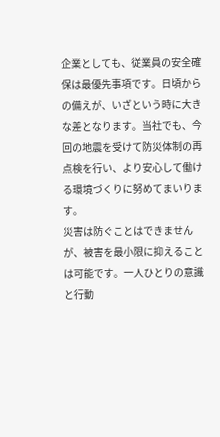企業としても、従業員の安全確保は最優先事項です。日頃からの備えが、いざという時に大きな差となります。当社でも、今回の地震を受けて防災体制の再点検を行い、より安心して働ける環境づくりに努めてまいります。
災害は防ぐことはできませんが、被害を最小限に抑えることは可能です。一人ひとりの意識と行動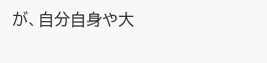が、自分自身や大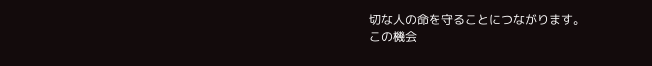切な人の命を守ることにつながります。
この機会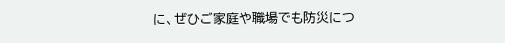に、ぜひご家庭や職場でも防災につ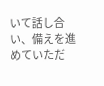いて話し合い、備えを進めていただ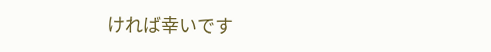ければ幸いです